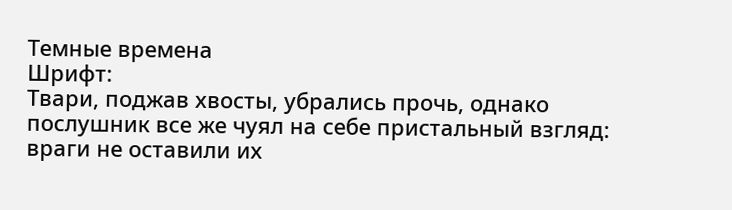Темные времена
Шрифт:
Твари, поджав хвосты, убрались прочь, однако послушник все же чуял на себе пристальный взгляд: враги не оставили их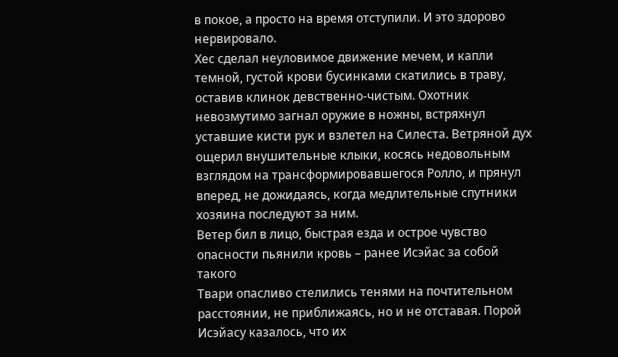в покое, а просто на время отступили. И это здорово нервировало.
Хес сделал неуловимое движение мечем, и капли темной, густой крови бусинками скатились в траву, оставив клинок девственно-чистым. Охотник невозмутимо загнал оружие в ножны, встряхнул уставшие кисти рук и взлетел на Силеста. Ветряной дух ощерил внушительные клыки, косясь недовольным взглядом на трансформировавшегося Ролло, и прянул вперед, не дожидаясь, когда медлительные спутники хозяина последуют за ним.
Ветер бил в лицо, быстрая езда и острое чувство опасности пьянили кровь – ранее Исэйас за собой такого
Твари опасливо стелились тенями на почтительном расстоянии, не приближаясь, но и не отставая. Порой Исэйасу казалось, что их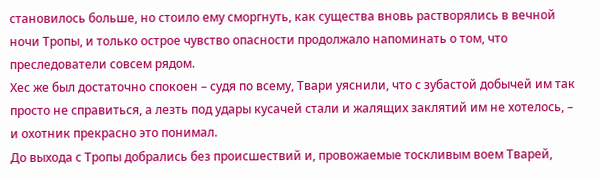становилось больше, но стоило ему сморгнуть, как существа вновь растворялись в вечной ночи Тропы, и только острое чувство опасности продолжало напоминать о том, что преследователи совсем рядом.
Хес же был достаточно спокоен – судя по всему, Твари уяснили, что с зубастой добычей им так просто не справиться, а лезть под удары кусачей стали и жалящих заклятий им не хотелось, – и охотник прекрасно это понимал.
До выхода с Тропы добрались без происшествий и, провожаемые тоскливым воем Тварей,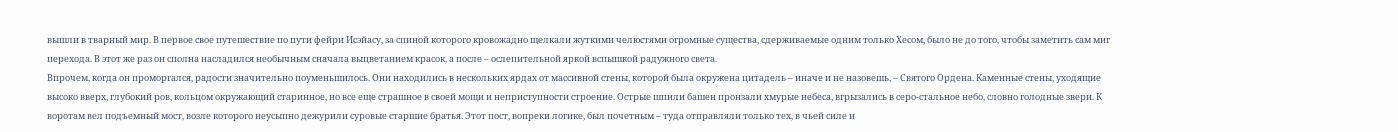вышли в тварный мир. В первое свое путешествие по пути фейри Исэйасу, за спиной которого кровожадно щелкали жуткими челюстями огромные существа, сдерживаемые одним только Хесом, было не до того, чтобы заметить сам миг перехода. В этот же раз он сполна насладился необычным сначала выцветанием красок, а после – ослепительной яркой вспышкой радужного света.
Впрочем, когда он проморгался, радости значительно поуменьшилось. Они находились в нескольких ярдах от массивной стены, которой была окружена цитадель – иначе и не назовешь, – Святого Ордена. Каменные стены, уходящие высоко вверх, глубокий ров, кольцом окружающий старинное, но все еще страшное в своей мощи и неприступности строение. Острые шпили башен пронзали хмурые небеса, вгрызались в серо-стальное небо, словно голодные звери. К воротам вел подъемный мост, возле которого неусыпно дежурили суровые старшие братья. Этот пост, вопреки логике, был почетным – туда отправляли только тех, в чьей силе и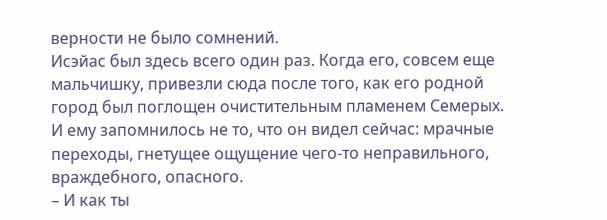верности не было сомнений.
Исэйас был здесь всего один раз. Когда его, совсем еще мальчишку, привезли сюда после того, как его родной город был поглощен очистительным пламенем Семерых. И ему запомнилось не то, что он видел сейчас: мрачные переходы, гнетущее ощущение чего-то неправильного, враждебного, опасного.
– И как ты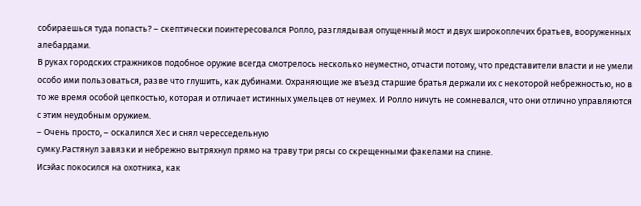собираешься туда попасть? – скептически поинтересовался Ролло, разглядывая опущенный мост и двух широкоплечих братьев, вооруженных алебардами.
В руках городских стражников подобное оружие всегда смотрелось несколько неуместно, отчасти потому, что представители власти и не умели особо ими пользоваться, разве что глушить, как дубинами. Охраняющие же въезд старшие братья держали их с некоторой небрежностью, но в то же время особой цепкостью, которая и отличает истинных умельцев от неумех. И Ролло ничуть не сомневался, что они отлично управляются с этим неудобным оружием.
– Очень просто, – оскалился Хес и снял чересседельную
сумку.Растянул завязки и небрежно вытряхнул прямо на траву три рясы со скрещенными факелами на спине.
Исэйас покосился на охотника, как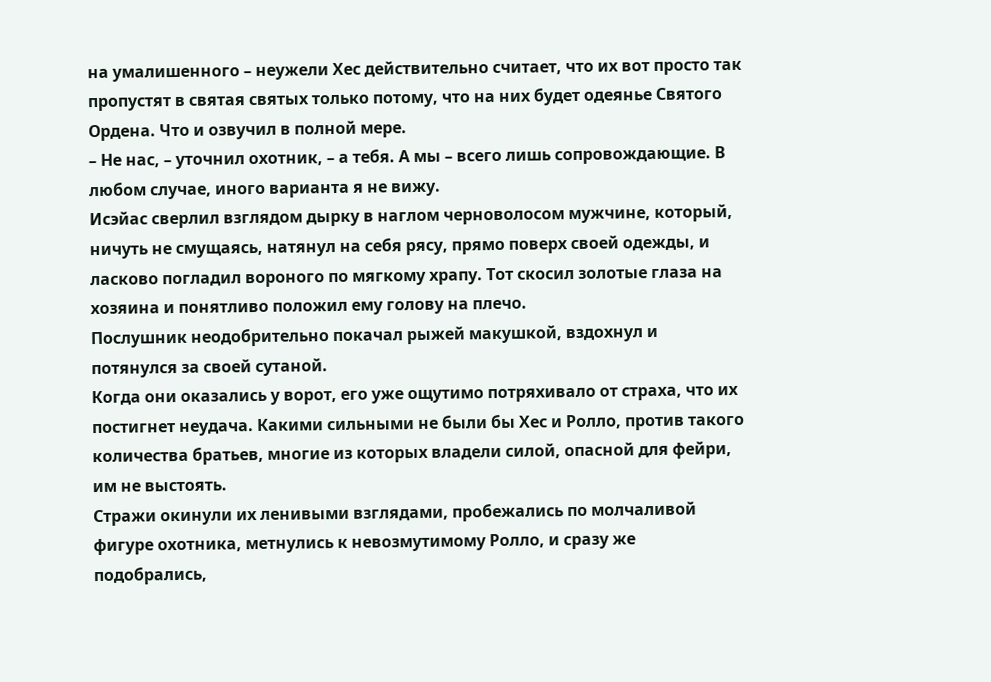на умалишенного – неужели Хес действительно считает, что их вот просто так пропустят в святая святых только потому, что на них будет одеянье Святого Ордена. Что и озвучил в полной мере.
– Не нас, – уточнил охотник, – а тебя. А мы – всего лишь сопровождающие. В любом случае, иного варианта я не вижу.
Исэйас сверлил взглядом дырку в наглом черноволосом мужчине, который, ничуть не смущаясь, натянул на себя рясу, прямо поверх своей одежды, и ласково погладил вороного по мягкому храпу. Тот скосил золотые глаза на хозяина и понятливо положил ему голову на плечо.
Послушник неодобрительно покачал рыжей макушкой, вздохнул и потянулся за своей сутаной.
Когда они оказались у ворот, его уже ощутимо потряхивало от страха, что их постигнет неудача. Какими сильными не были бы Хес и Ролло, против такого количества братьев, многие из которых владели силой, опасной для фейри, им не выстоять.
Стражи окинули их ленивыми взглядами, пробежались по молчаливой фигуре охотника, метнулись к невозмутимому Ролло, и сразу же подобрались,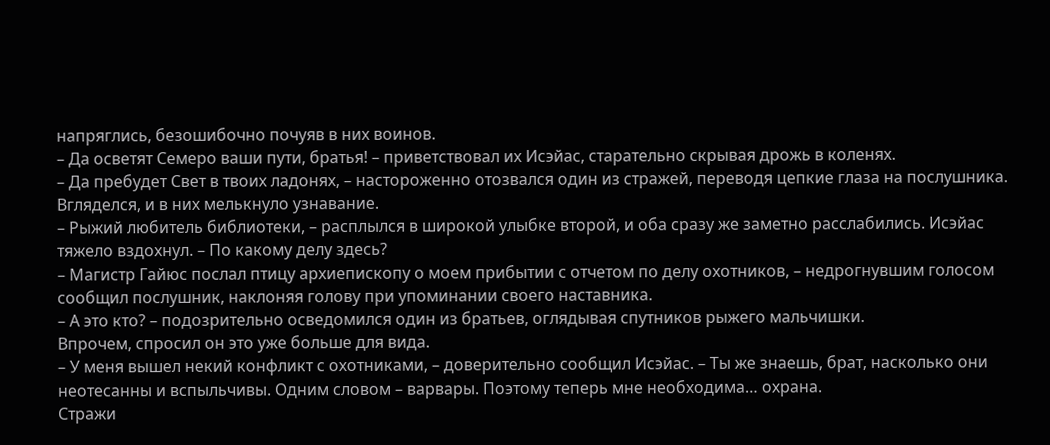напряглись, безошибочно почуяв в них воинов.
– Да осветят Семеро ваши пути, братья! – приветствовал их Исэйас, старательно скрывая дрожь в коленях.
– Да пребудет Свет в твоих ладонях, – настороженно отозвался один из стражей, переводя цепкие глаза на послушника.
Вгляделся, и в них мелькнуло узнавание.
– Рыжий любитель библиотеки, – расплылся в широкой улыбке второй, и оба сразу же заметно расслабились. Исэйас тяжело вздохнул. – По какому делу здесь?
– Магистр Гайюс послал птицу архиепископу о моем прибытии с отчетом по делу охотников, – недрогнувшим голосом сообщил послушник, наклоняя голову при упоминании своего наставника.
– А это кто? – подозрительно осведомился один из братьев, оглядывая спутников рыжего мальчишки.
Впрочем, спросил он это уже больше для вида.
– У меня вышел некий конфликт с охотниками, – доверительно сообщил Исэйас. – Ты же знаешь, брат, насколько они неотесанны и вспыльчивы. Одним словом – варвары. Поэтому теперь мне необходима… охрана.
Стражи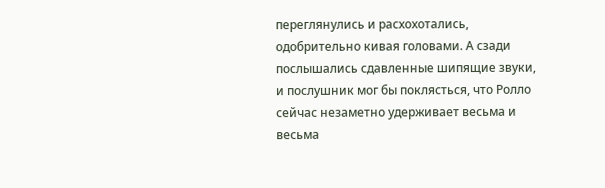переглянулись и расхохотались, одобрительно кивая головами. А сзади послышались сдавленные шипящие звуки, и послушник мог бы поклясться, что Ролло сейчас незаметно удерживает весьма и весьма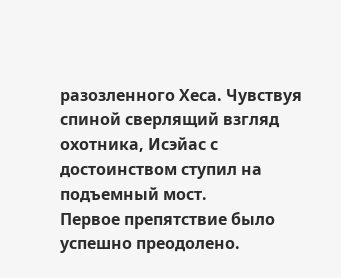разозленного Хеса. Чувствуя спиной сверлящий взгляд охотника, Исэйас с достоинством ступил на подъемный мост.
Первое препятствие было успешно преодолено.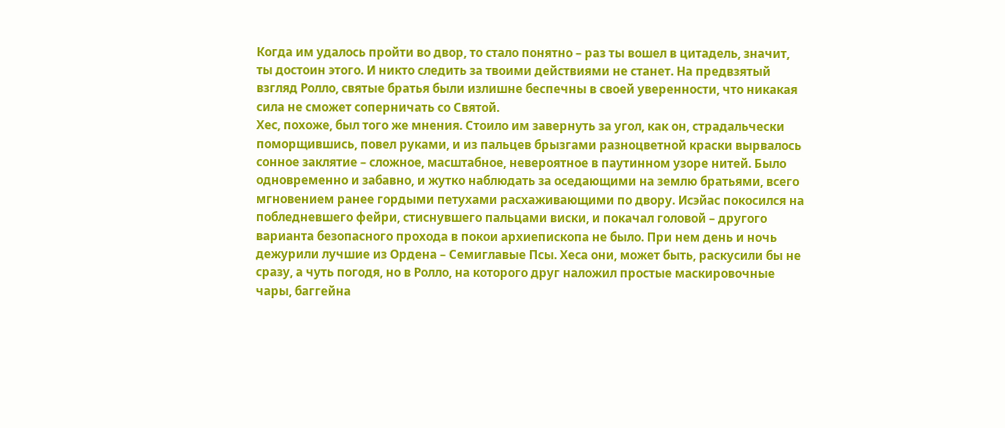Когда им удалось пройти во двор, то стало понятно – раз ты вошел в цитадель, значит, ты достоин этого. И никто следить за твоими действиями не станет. На предвзятый взгляд Ролло, святые братья были излишне беспечны в своей уверенности, что никакая сила не сможет соперничать со Святой.
Хес, похоже, был того же мнения. Стоило им завернуть за угол, как он, страдальчески поморщившись, повел руками, и из пальцев брызгами разноцветной краски вырвалось сонное заклятие – сложное, масштабное, невероятное в паутинном узоре нитей. Было одновременно и забавно, и жутко наблюдать за оседающими на землю братьями, всего мгновением ранее гордыми петухами расхаживающими по двору. Исэйас покосился на побледневшего фейри, стиснувшего пальцами виски, и покачал головой – другого варианта безопасного прохода в покои архиепископа не было. При нем день и ночь дежурили лучшие из Ордена – Семиглавые Псы. Хеса они, может быть, раскусили бы не сразу, а чуть погодя, но в Ролло, на которого друг наложил простые маскировочные чары, баггейна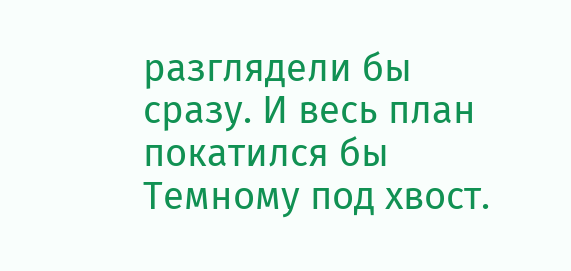разглядели бы сразу. И весь план покатился бы Темному под хвост.